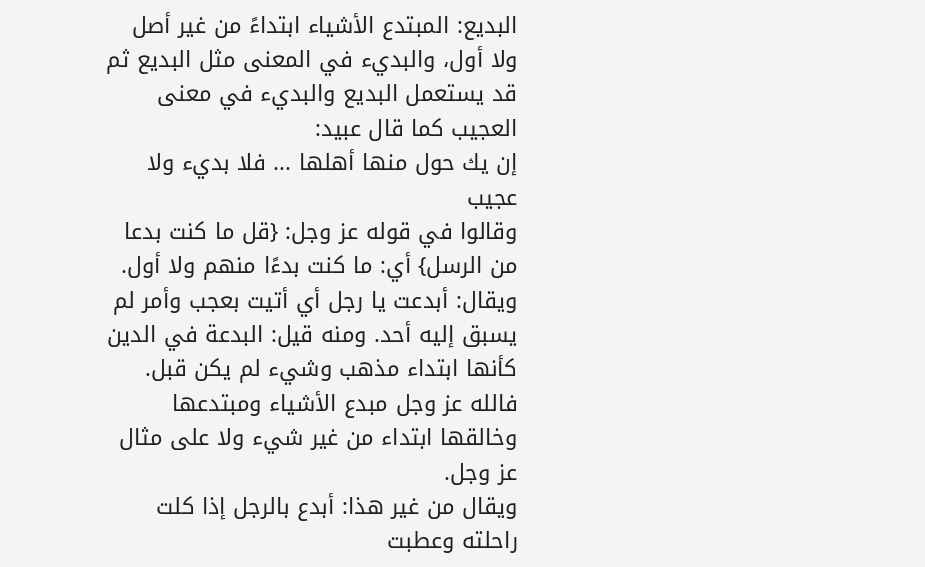البديع: المبتدع الأشياء ابتداءً من غير أصل ولا أول، والبديء في المعنى مثل البديع ثم قد يستعمل البديع والبديء في معنى العجيب كما قال عبيد:
إن يك حول منها أهلها ... فلا بديء ولا عجيب
وقالوا في قوله عز وجل: {قل ما كنت بدعا من الرسل} أي: ما كنت بدءًا منهم ولا أول.
ويقال: أبدعت يا رجل أي أتيت بعجب وأمر لم يسبق إليه أحد. ومنه قيل: البدعة في الدين كأنها ابتداء مذهب وشيء لم يكن قبل.
فالله عز وجل مبدع الأشياء ومبتدعها وخالقها ابتداء من غير شيء ولا على مثال عز وجل.
ويقال من غير هذا: أبدع بالرجل إذا كلت راحلته وعطبت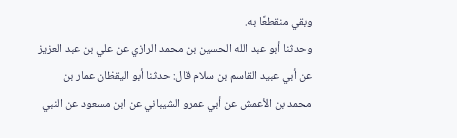وبقي منقطعًا به.
وحدثنا أبو عبد الله الحسين بن محمد الرازي عن علي بن عبد العزيز عن أبي عبيد القاسم بن سلام قال: حدثنا أبو اليقظان عمار بن محمد بن الأعمش عن أبي عمرو الشيباني عن ابن مسعود عن النبي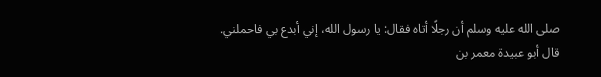صلى الله عليه وسلم أن رجلًا أتاه فقال: يا رسول الله، إني أبدع بي فاحملني.
قال أبو عبيدة معمر بن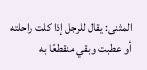المثنى: يقال للرجل إذا كلت راحلته أو عطبت وبقي منقطعًا به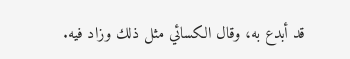قد أبدع به، وقال الكسائي مثل ذلك وزاد فيه.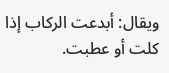ويقال: أبدعت الركاب إذا كلت أو عطبت.